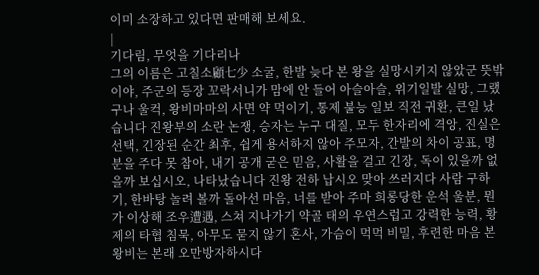이미 소장하고 있다면 판매해 보세요.
|
기다림, 무엇을 기다리나
그의 이름은 고칠소顧七少 소굴, 한발 늦다 본 왕을 실망시키지 않았군 뜻밖이야, 주군의 등장 꼬락서니가 맘에 안 들어 아슬아슬, 위기일발 실망, 그랬구나 울컥, 왕비마마의 사면 약 먹이기, 통제 불능 일보 직전 귀환, 큰일 났습니다 진왕부의 소란 논쟁, 승자는 누구 대질, 모두 한자리에 격앙, 진실은 선택, 긴장된 순간 최후, 쉽게 용서하지 않아 주모자, 간발의 차이 공표, 명분을 주다 못 참아, 내기 공개 굳은 믿음, 사활을 걸고 긴장, 독이 있을까 없을까 보십시오, 나타났습니다 진왕 전하 납시오 맞아 쓰러지다 사람 구하기, 한바탕 놀려 볼까 돌아선 마음, 너를 받아 주마 희롱당한 운석 울분, 뭔가 이상해 조우遭遇, 스쳐 지나가기 약골 태의 우연스럽고 강력한 능력, 황제의 타협 침묵, 아무도 묻지 않기 혼사, 가슴이 먹먹 비밀, 후련한 마음 본 왕비는 본래 오만방자하시다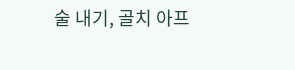술 내기, 골치 아프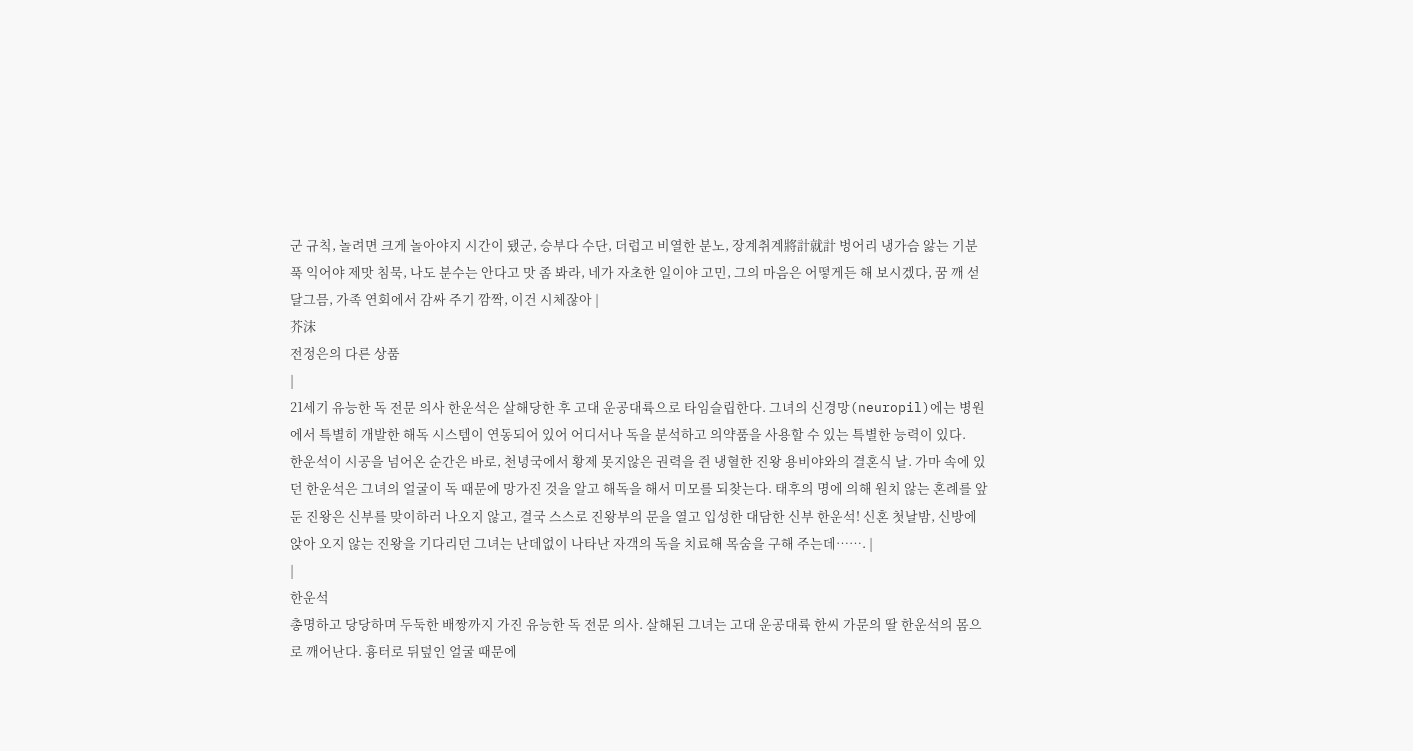군 규칙, 놀려면 크게 놀아야지 시간이 됐군, 승부다 수단, 더럽고 비열한 분노, 장계취계將計就計 벙어리 냉가슴 앓는 기분 푹 익어야 제맛 침묵, 나도 분수는 안다고 맛 좀 봐라, 네가 자초한 일이야 고민, 그의 마음은 어떻게든 해 보시겠다, 꿈 깨 섣달그믐, 가족 연회에서 감싸 주기 깜짝, 이건 시체잖아 |
芥沫
전정은의 다른 상품
|
21세기 유능한 독 전문 의사 한운석은 살해당한 후 고대 운공대륙으로 타임슬립한다. 그녀의 신경망(neuropil)에는 병원에서 특별히 개발한 해독 시스템이 연동되어 있어 어디서나 독을 분석하고 의약품을 사용할 수 있는 특별한 능력이 있다.
한운석이 시공을 넘어온 순간은 바로, 천녕국에서 황제 못지않은 권력을 쥔 냉혈한 진왕 용비야와의 결혼식 날. 가마 속에 있던 한운석은 그녀의 얼굴이 독 때문에 망가진 것을 알고 해독을 해서 미모를 되찾는다. 태후의 명에 의해 원치 않는 혼례를 앞둔 진왕은 신부를 맞이하러 나오지 않고, 결국 스스로 진왕부의 문을 열고 입성한 대담한 신부 한운석! 신혼 첫날밤, 신방에 앉아 오지 않는 진왕을 기다리던 그녀는 난데없이 나타난 자객의 독을 치료해 목숨을 구해 주는데……. |
|
한운석
총명하고 당당하며 두둑한 배짱까지 가진 유능한 독 전문 의사. 살해된 그녀는 고대 운공대륙 한씨 가문의 딸 한운석의 몸으로 깨어난다. 흉터로 뒤덮인 얼굴 때문에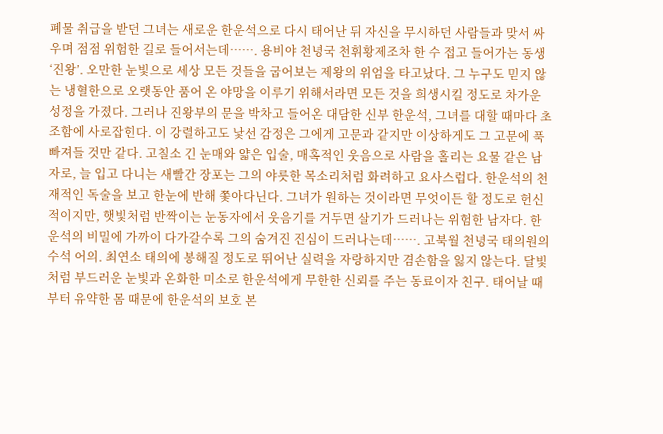폐물 취급을 받던 그녀는 새로운 한운석으로 다시 태어난 뒤 자신을 무시하던 사람들과 맞서 싸우며 점점 위험한 길로 들어서는데……. 용비야 천녕국 천휘황제조차 한 수 접고 들어가는 동생 ‘진왕’. 오만한 눈빛으로 세상 모든 것들을 굽어보는 제왕의 위엄을 타고났다. 그 누구도 믿지 않는 냉혈한으로 오랫동안 품어 온 야망을 이루기 위해서라면 모든 것을 희생시킬 정도로 차가운 성정을 가졌다. 그러나 진왕부의 문을 박차고 들어온 대담한 신부 한운석, 그녀를 대할 때마다 초조함에 사로잡힌다. 이 강렬하고도 낯선 감정은 그에게 고문과 같지만 이상하게도 그 고문에 푹 빠져들 것만 같다. 고칠소 긴 눈매와 얇은 입술, 매혹적인 웃음으로 사람을 홀리는 요물 같은 남자로, 늘 입고 다니는 새빨간 장포는 그의 야릇한 목소리처럼 화려하고 요사스럽다. 한운석의 천재적인 독술을 보고 한눈에 반해 쫓아다닌다. 그녀가 원하는 것이라면 무엇이든 할 정도로 헌신적이지만, 햇빛처럼 반짝이는 눈동자에서 웃음기를 거두면 살기가 드러나는 위험한 남자다. 한운석의 비밀에 가까이 다가갈수록 그의 숨겨진 진심이 드러나는데……. 고북월 천녕국 태의원의 수석 어의. 최연소 태의에 봉해질 정도로 뛰어난 실력을 자랑하지만 겸손함을 잃지 않는다. 달빛처럼 부드러운 눈빛과 온화한 미소로 한운석에게 무한한 신뢰를 주는 동료이자 친구. 태어날 때부터 유약한 몸 때문에 한운석의 보호 본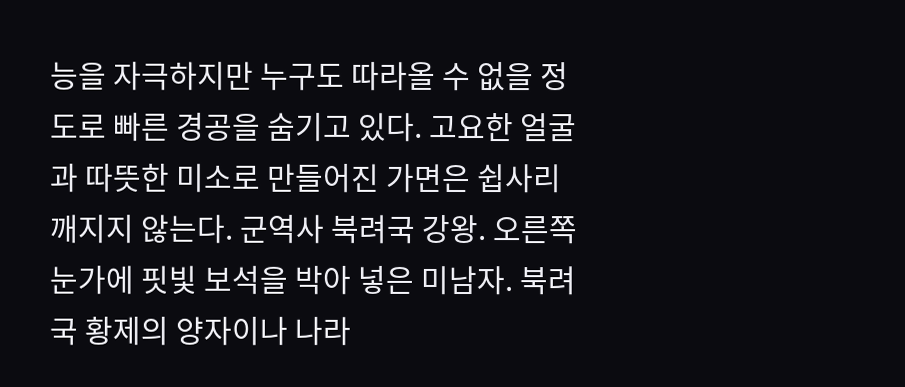능을 자극하지만 누구도 따라올 수 없을 정도로 빠른 경공을 숨기고 있다. 고요한 얼굴과 따뜻한 미소로 만들어진 가면은 쉽사리 깨지지 않는다. 군역사 북려국 강왕. 오른쪽 눈가에 핏빛 보석을 박아 넣은 미남자. 북려국 황제의 양자이나 나라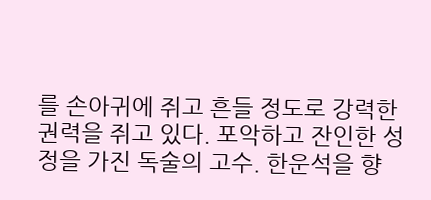를 손아귀에 쥐고 흔들 정도로 강력한 권력을 쥐고 있다. 포악하고 잔인한 성정을 가진 독술의 고수. 한운석을 향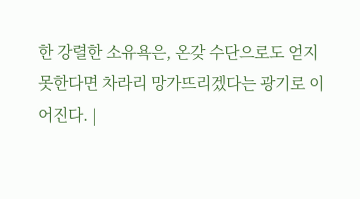한 강렬한 소유욕은, 온갖 수단으로도 얻지 못한다면 차라리 망가뜨리겠다는 광기로 이어진다. |